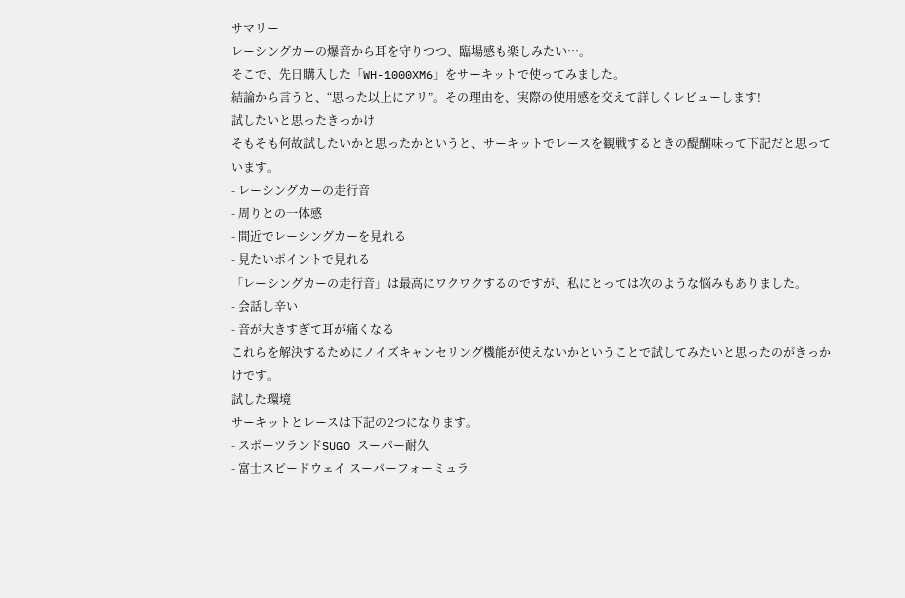サマリー
レーシングカーの爆音から耳を守りつつ、臨場感も楽しみたい…。
そこで、先日購入した「WH-1000XM6」をサーキットで使ってみました。
結論から言うと、“思った以上にアリ”。その理由を、実際の使用感を交えて詳しくレビューします!
試したいと思ったきっかけ
そもそも何故試したいかと思ったかというと、サーキットでレースを観戦するときの醍醐味って下記だと思っています。
- レーシングカーの走行音
- 周りとの一体感
- 間近でレーシングカーを見れる
- 見たいポイントで見れる
「レーシングカーの走行音」は最高にワクワクするのですが、私にとっては次のような悩みもありました。
- 会話し辛い
- 音が大きすぎて耳が痛くなる
これらを解決するためにノイズキャンセリング機能が使えないかということで試してみたいと思ったのがきっかけです。
試した環境
サーキットとレースは下記の2つになります。
- スポーツランドSUGO スーパー耐久
- 富士スピードウェイ スーパーフォーミュラ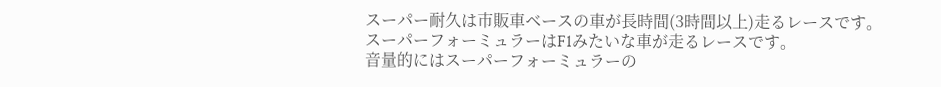スーパー耐久は市販車ベースの車が長時間(3時間以上)走るレースです。
スーパーフォーミュラーはF1みたいな車が走るレースです。
音量的にはスーパーフォーミュラーの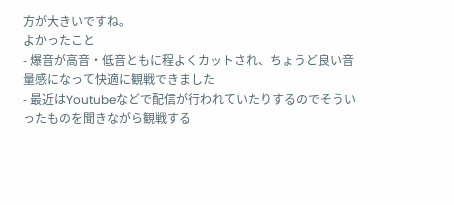方が大きいですね。
よかったこと
- 爆音が高音・低音ともに程よくカットされ、ちょうど良い音量感になって快適に観戦できました
- 最近はYoutubeなどで配信が行われていたりするのでそういったものを聞きながら観戦する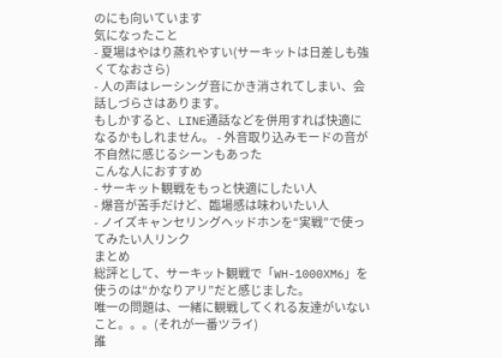のにも向いています
気になったこと
- 夏場はやはり蒸れやすい(サーキットは日差しも強くてなおさら)
- 人の声はレーシング音にかき消されてしまい、会話しづらさはあります。
もしかすると、LINE通話などを併用すれば快適になるかもしれません。 - 外音取り込みモードの音が不自然に感じるシーンもあった
こんな人におすすめ
- サーキット観戦をもっと快適にしたい人
- 爆音が苦手だけど、臨場感は味わいたい人
- ノイズキャンセリングヘッドホンを“実戦”で使ってみたい人リンク
まとめ
総評として、サーキット観戦で「WH-1000XM6」を使うのは“かなりアリ”だと感じました。
唯一の問題は、一緒に観戦してくれる友達がいないこと。。。(それが一番ツライ)
誰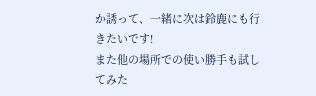か誘って、一緒に次は鈴鹿にも行きたいです!
また他の場所での使い勝手も試してみた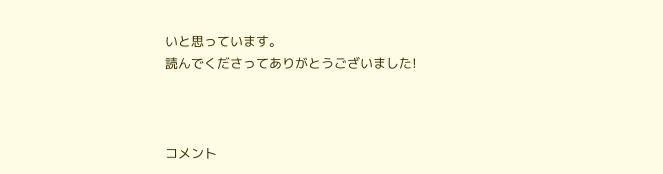いと思っています。
読んでくださってありがとうございました!



コメント